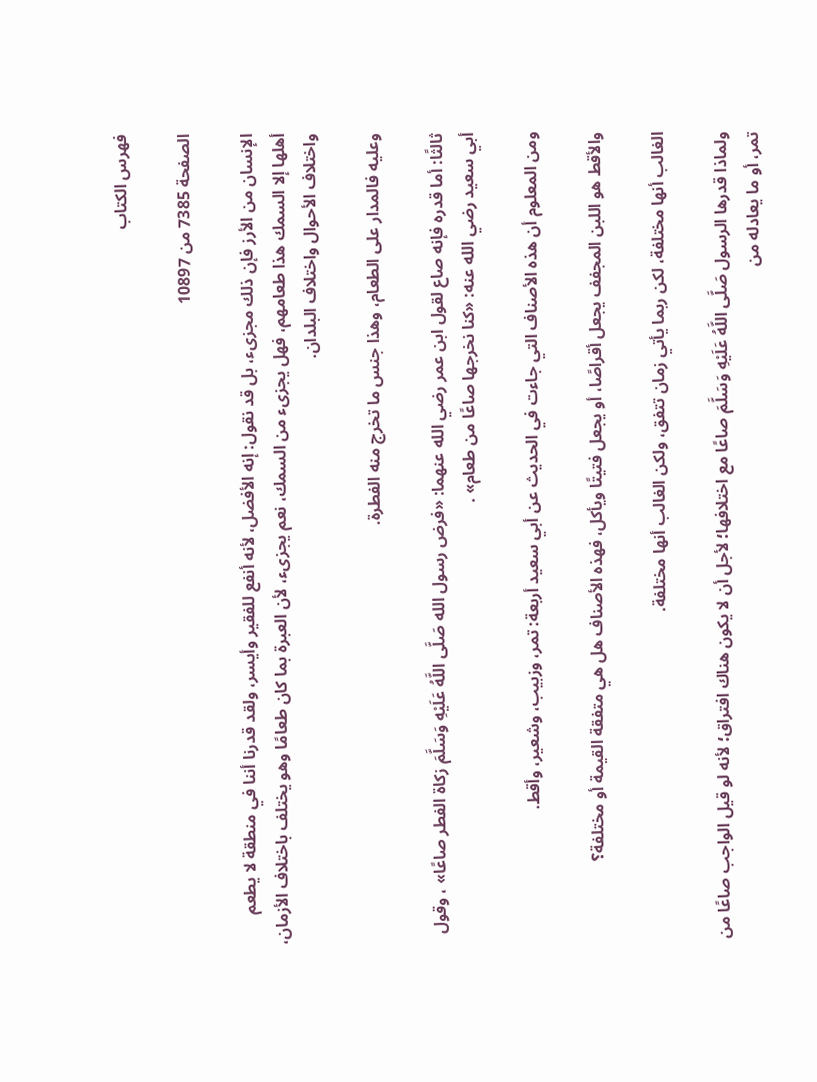فهرس الكتاب

الصفحة 7385 من 10897

الإنسان من الأرز فإن ذلك مجزىء، بل قد نقول: إنه الأفضل، لأنه أنفع للفقير وأيسر، ولقد قدرنا أننا في منطقة لا يطعم أهلها إلا السمك هذا طعامهم، فهل يجزىء من السمك، نعم يجزىء، لأن العبرة بما كان طعامًا وهو يختلف باختلاف الأزمان، واختلاف الأحوال واختلاف البلدان.

وعليه فالمدار على الطعام، وهذا جنس ما تخرج منه الفطرة.

ثالثًا: أما قدره فإنه صاع لقول ابن عمر رضي الله عنهما: «فرض رسول الله صَلَّى اللَّهُ عَلَيْهِ وَسَلَّمَ زكاة الفطر صاعًا» ، وقول أبي سعيد رضي الله عنه: «كنا نخرجها صاعًا من طعام» .

ومن المعلوم أن هذه الأصناف التي جاءت في الحديث عن أبي سعيد أربعة: تمر، وزبيب، وشعير، وأقط.

والأقط هو اللبن المجفف يجعل أقراصًا، أو يجعل فتيتًا ويأكل، فهذه الأصناف هل هي متفقة القيمة أو مختلفة؟

الغالب أنها مختلفة، لكن ربما يأتي زمان تتفق، ولكن الغالب أنها مختلفة.

ولماذا قدرها الرسول صَلَّى اللَّهُ عَلَيْهِ وَسَلَّمَ صاعًا مع اختلافها؛ لأجل أن لا يكون هناك افتراق؛ لأنه لو قيل الواجب صاعًا من تمر، أو ما يعادله من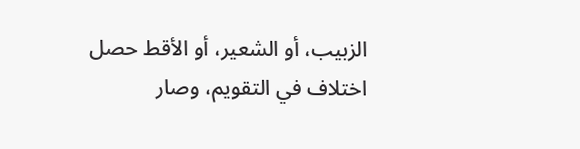الزبيب، أو الشعير، أو الأقط حصل اختلاف في التقويم، وصار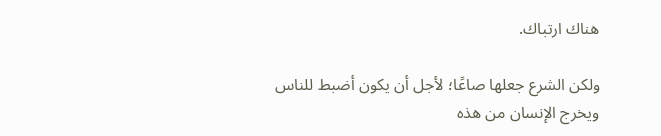هناك ارتباك.

ولكن الشرع جعلها صاعًا؛ لأجل أن يكون أضبط للناس ويخرج الإنسان من هذه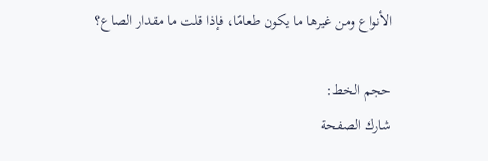الأنواع ومن غيرها ما يكون طعامًا، فإذا قلت ما مقدار الصاع؟

حجم الخط:
شارك الصفحة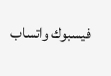فيسبوك واتساب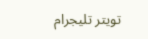تويتر تليجرام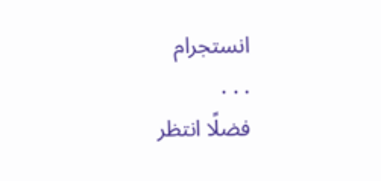انستجرام
. . .
فضلًا انتظر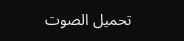تحميل الصوت